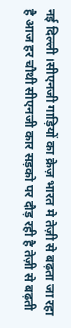नई दिल्ली ।सीएनजी गाड़ियों का क्रेज़ भारत मे तेज़ी से बढ़ता जा रहा है आज हर चौथी सीएनजी कार सड़को पर दौड़ रही है तेज़ी से बढ़ती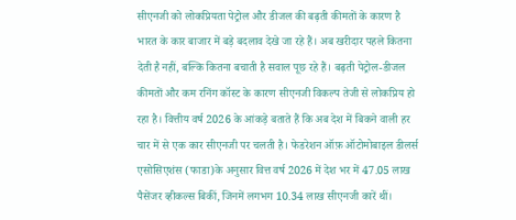सीएनजी को लोकप्रियता पेट्रोल और डीजल की बढ़ती कीमतों के कारण है
भारत के कार बाजार में बड़े बदलाव देखे जा रहे हैं। अब खरीदार पहले कितना देती है नहीं, बल्कि कितना बचाती है सवाल पूछ रहे हैं। बढ़ती पेट्रोल-डीजल कीमतों और कम रनिंग कॉस्ट के कारण सीएनजी विकल्प तेजी से लोकप्रिय हो रहा है। वित्तीय वर्ष 2026 के आंकड़े बताते हैं कि अब देश में बिकने वाली हर चार में से एक कार सीएनजी पर चलती है। फेडरेशन ऑफ़ ऑटोमोबाइल डीलर्स एसोसिएशंस (फाडा)के अनुसार वित्त वर्ष 2026 में देश भर में 47.05 लाख पैसेंजर व्हीकल्स बिकीं, जिनमें लगभग 10.34 लाख सीएनजी कारें थीं।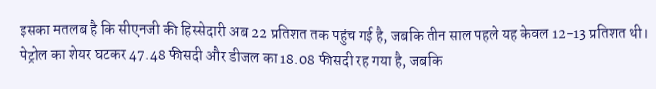इसका मतलब है कि सीएनजी की हिस्सेदारी अब 22 प्रतिशत तक पहुंच गई है, जबकि तीन साल पहले यह केवल 12-13 प्रतिशत थी। पेट्रोल का शेयर घटकर 47.48 फीसदी और डीजल का 18.08 फीसदी रह गया है, जबकि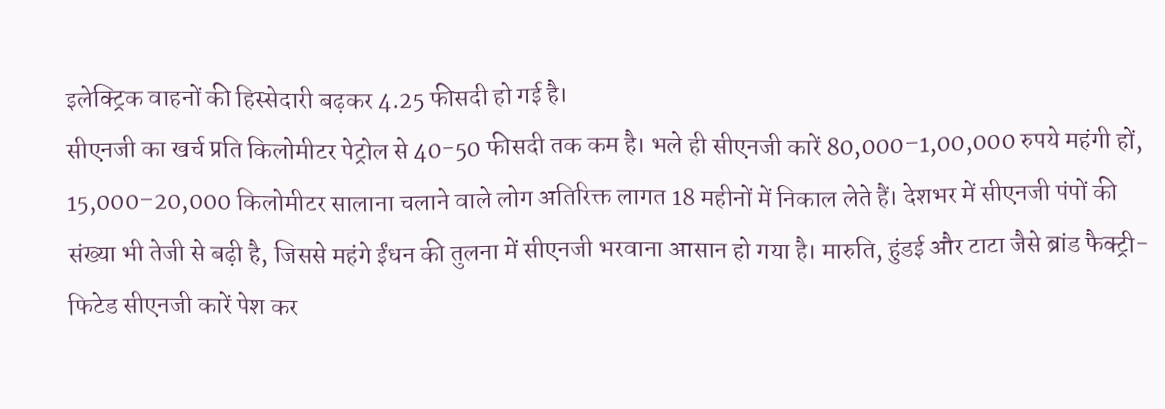इलेक्ट्रिक वाहनों की हिस्सेदारी बढ़कर 4.25 फीसदी हो गई है।
सीएनजी का खर्च प्रति किलोमीटर पेट्रोल से 40-50 फीसदी तक कम है। भले ही सीएनजी कारें 80,000–1,00,000 रुपये महंगी हों, 15,000–20,000 किलोमीटर सालाना चलाने वाले लोग अतिरिक्त लागत 18 महीनों में निकाल लेते हैं। देशभर में सीएनजी पंपों की संख्या भी तेजी से बढ़ी है, जिससे महंगे ईंधन की तुलना में सीएनजी भरवाना आसान हो गया है। मारुति, हुंडई और टाटा जैसे ब्रांड फैक्ट्री-फिटेड सीएनजी कारें पेश कर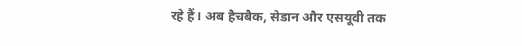रहे हैं। अब हैचबैक, सेडान और एसयूवी तक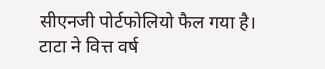सीएनजी पोर्टफोलियो फैल गया है। टाटा ने वित्त वर्ष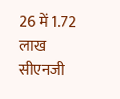26 में 1.72 लाख सीएनजी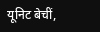यूनिट बेचीं,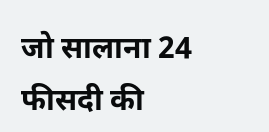जो सालाना 24 फीसदी की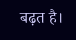बढ़त है।